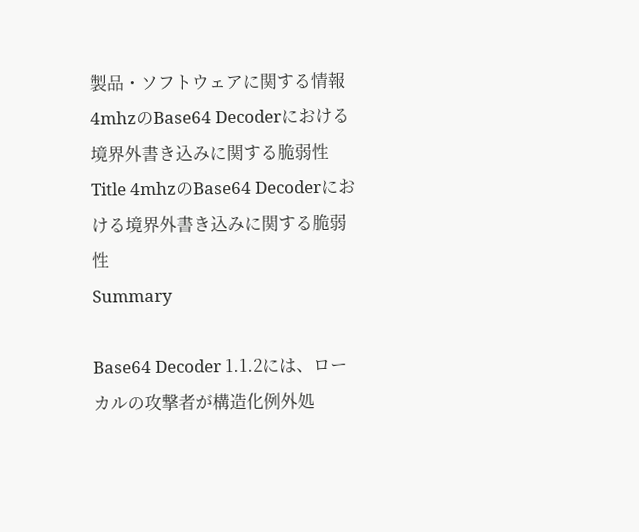製品・ソフトウェアに関する情報
4mhzのBase64 Decoderにおける境界外書き込みに関する脆弱性
Title 4mhzのBase64 Decoderにおける境界外書き込みに関する脆弱性
Summary

Base64 Decoder 1.1.2には、ローカルの攻撃者が構造化例外処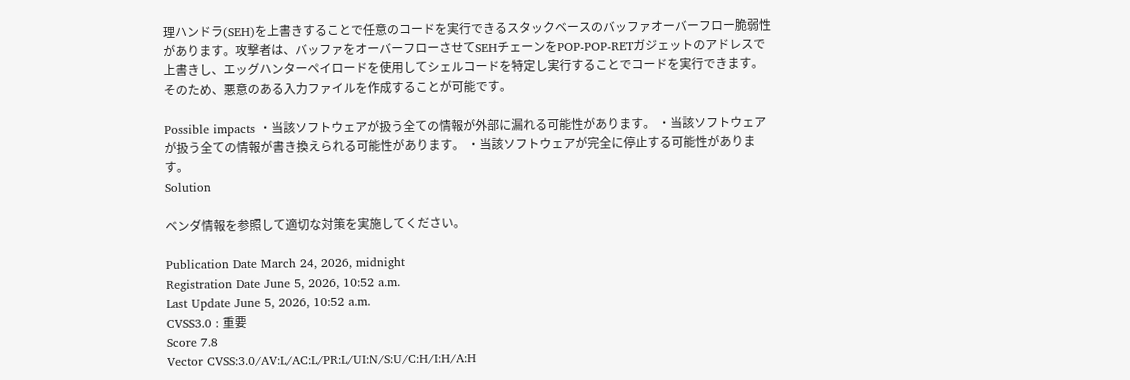理ハンドラ(SEH)を上書きすることで任意のコードを実行できるスタックベースのバッファオーバーフロー脆弱性があります。攻撃者は、バッファをオーバーフローさせてSEHチェーンをPOP-POP-RETガジェットのアドレスで上書きし、エッグハンターペイロードを使用してシェルコードを特定し実行することでコードを実行できます。そのため、悪意のある入力ファイルを作成することが可能です。

Possible impacts ・当該ソフトウェアが扱う全ての情報が外部に漏れる可能性があります。 ・当該ソフトウェアが扱う全ての情報が書き換えられる可能性があります。 ・当該ソフトウェアが完全に停止する可能性があります。
Solution

ベンダ情報を参照して適切な対策を実施してください。

Publication Date March 24, 2026, midnight
Registration Date June 5, 2026, 10:52 a.m.
Last Update June 5, 2026, 10:52 a.m.
CVSS3.0 : 重要
Score 7.8
Vector CVSS:3.0/AV:L/AC:L/PR:L/UI:N/S:U/C:H/I:H/A:H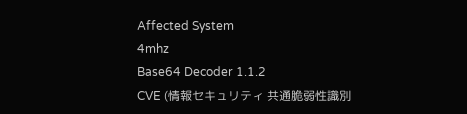Affected System
4mhz
Base64 Decoder 1.1.2
CVE (情報セキュリティ 共通脆弱性識別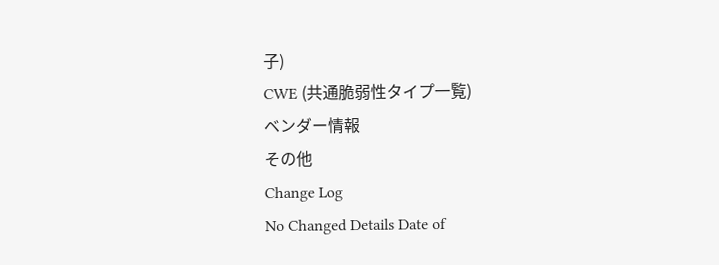子)
CWE (共通脆弱性タイプ一覧)
ベンダー情報
その他
Change Log
No Changed Details Date of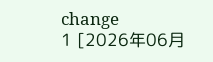change
1 [2026年06月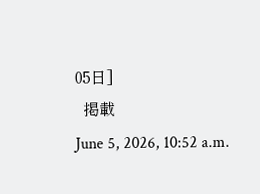05日]
  掲載
June 5, 2026, 10:52 a.m.